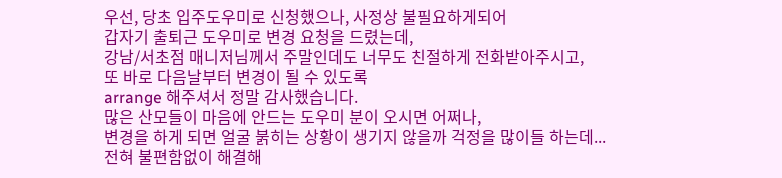우선, 당초 입주도우미로 신청했으나, 사정상 불필요하게되어
갑자기 출퇴근 도우미로 변경 요청을 드렸는데,
강남/서초점 매니저님께서 주말인데도 너무도 친절하게 전화받아주시고,
또 바로 다음날부터 변경이 될 수 있도록
arrange 해주셔서 정말 감사했습니다.
많은 산모들이 마음에 안드는 도우미 분이 오시면 어쩌나,
변경을 하게 되면 얼굴 붉히는 상황이 생기지 않을까 걱정을 많이들 하는데...
전혀 불편함없이 해결해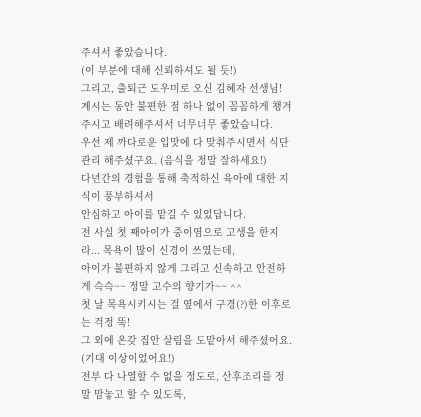주셔서 좋았습니다.
(이 부분에 대해 신뢰하셔도 될 듯!)
그리고, 출퇴근 도우미로 오신 김혜자 선생님!
계시는 동안 불편한 점 하나 없이 꼼꼼하게 챙겨주시고 배려해주셔서 너무너무 좋았습니다.
우선 제 까다로운 입맛에 다 맞춰주시면서 식단 관리 해주셨구요. (음식을 정말 잘하세요!)
다년간의 경험을 통해 축적하신 육아에 대한 지식이 풍부하셔서
안심하고 아이를 맡길 수 있었답니다.
전 사실 첫 째아이가 중이염으로 고생을 한지라... 목욕이 많이 신경이 쓰였는데,
아이가 불편하지 않게 그리고 신속하고 안전하게 슥슥~~ 정말 고수의 향기가~~ ^^
첫 날 목욕시키시는 걸 옆에서 구경(?)한 이후로는 걱정 뚝!
그 외에 온갖 집안 살림을 도맡아서 해주셨어요. (기대 이상이었어요!)
전부 다 나열할 수 없을 정도로, 산후조리를 정말 맘놓고 할 수 있도록,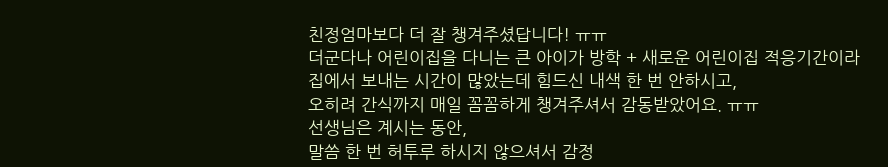친정엄마보다 더 잘 챙겨주셨답니다! ㅠㅠ
더군다나 어린이집을 다니는 큰 아이가 방학 + 새로운 어린이집 적응기간이라
집에서 보내는 시간이 많았는데 힘드신 내색 한 번 안하시고,
오히려 간식까지 매일 꼼꼼하게 챙겨주셔서 감동받았어요. ㅠㅠ
선생님은 계시는 동안,
말씀 한 번 허투루 하시지 않으셔서 감정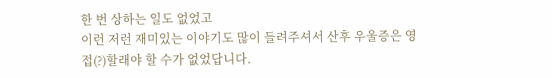한 번 상하는 일도 없었고
이런 저런 재미있는 이야기도 많이 들려주셔서 산후 우울증은 영접(?)할래야 할 수가 없었답니다.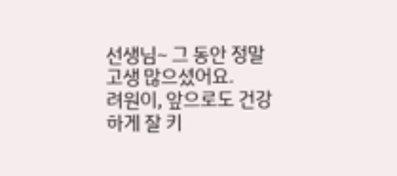선생님~ 그 동안 정말 고생 많으셨어요.
려원이, 앞으로도 건강하게 잘 키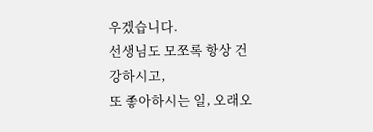우겠습니다.
선생님도 모쪼록 항상 건강하시고,
또 좋아하시는 일, 오래오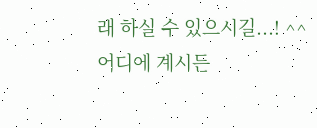래 하실 수 있으시길...! ^^
어디에 계시든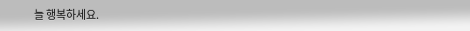늘 행복하세요.